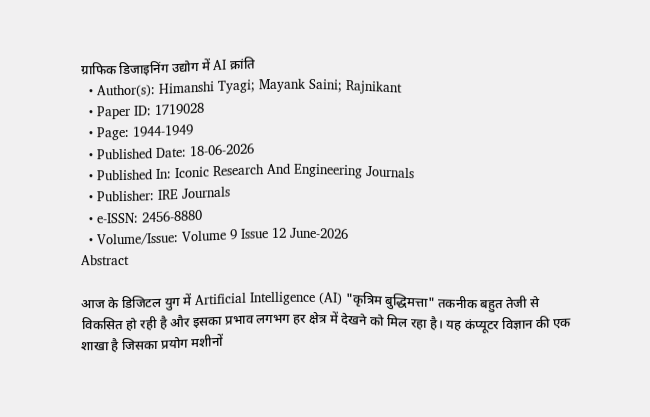ग्राफिक डिजाइनिंग उद्योग में AI क्रांति
  • Author(s): Himanshi Tyagi; Mayank Saini; Rajnikant
  • Paper ID: 1719028
  • Page: 1944-1949
  • Published Date: 18-06-2026
  • Published In: Iconic Research And Engineering Journals
  • Publisher: IRE Journals
  • e-ISSN: 2456-8880
  • Volume/Issue: Volume 9 Issue 12 June-2026
Abstract

आज के डिजिटल युग में Artificial Intelligence (AI) "कृत्रिम बुद्धिमत्ता" तकनीक बहुत तेजी से विकसित हो रही है और इसका प्रभाव लगभग हर क्षेत्र में देखने को मिल रहा है। यह कंप्यूटर विज्ञान की एक शाखा है जिसका प्रयोग मशीनों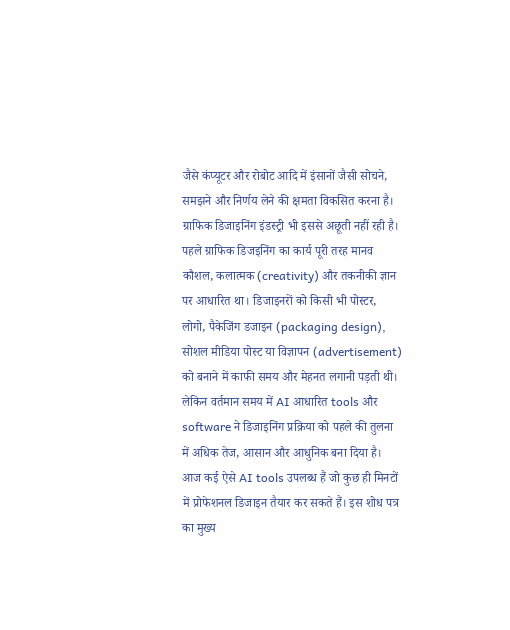जैसे कंप्यूटर और रोबोट आदि में इंसानों जैसी सोचने, समझने और निर्णय लेने की क्षमता विकसित करना है। ग्राफिक डिजाइनिंग इंडस्ट्री भी इससे अछूती नहीं रही है। पहले ग्राफिक डिजइनिंग का कार्य पूरी तरह मानव कौशल, कलात्मक (creativity) और तकनीकी ज्ञान पर आधारित था। डिजाइनरों को किसी भी पोस्टर, लोगो, पैकेजिंग डजाइन (packaging design), सोशल मीडिया पोस्ट या विज्ञापन (advertisement) को बनाने में काफी समय और मेहनत लगानी पड़ती थी। लेकिन वर्तमान समय में AI आधारित tools और software ने डिजाइनिंग प्रक्रिया को पहले की तुलना में अधिक तेज, आसान और आधुनिक बना दिया है। आज कई ऐसे AI tools उपलब्ध हैं जो कुछ ही मिनटों में प्रोफेशनल डिजाइन तैयार कर सकते हैं। इस शोध पत्र का मुख्य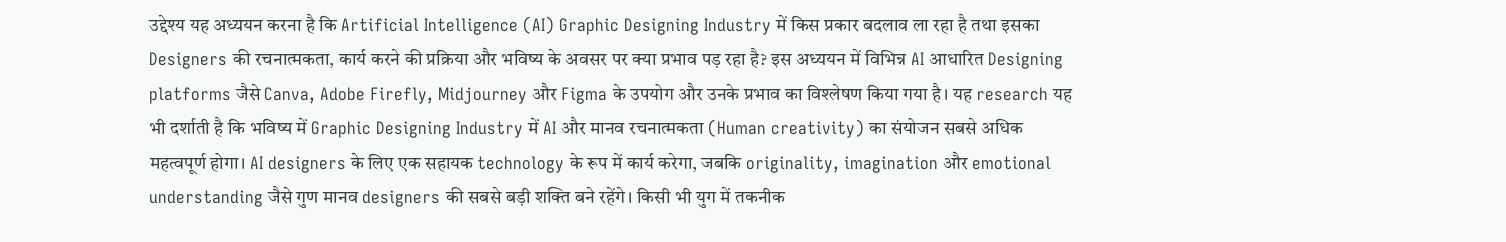उद्देश्य यह अध्ययन करना है कि Artificial Intelligence (AI) Graphic Designing Industry में किस प्रकार बदलाव ला रहा है तथा इसका Designers की रचनात्मकता, कार्य करने की प्रक्रिया और भविष्य के अवसर पर क्या प्रभाव पड़ रहा है? इस अध्ययन में विभिन्न AI आधारित Designing platforms जैसे Canva, Adobe Firefly, Midjourney और Figma के उपयोग और उनके प्रभाव का विश्लेषण किया गया है। यह research यह भी दर्शाती है कि भविष्य में Graphic Designing Industry में AI और मानव रचनात्मकता (Human creativity) का संयोजन सबसे अधिक महत्वपूर्ण होगा। AI designers के लिए एक सहायक technology के रूप में कार्य करेगा, जबकि originality, imagination और emotional understanding जैसे गुण मानव designers की सबसे बड़ी शक्ति बने रहेंगे। किसी भी युग में तकनीक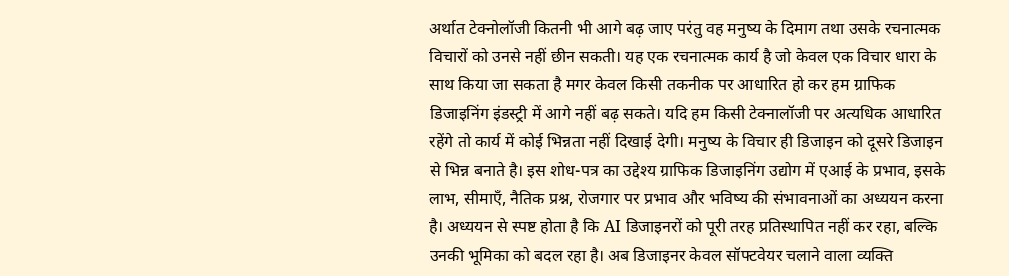अर्थात टेक्नोलॉजी कितनी भी आगे बढ़ जाए परंतु वह मनुष्य के दिमाग तथा उसके रचनात्मक विचारों को उनसे नहीं छीन सकती। यह एक रचनात्मक कार्य है जो केवल एक विचार धारा के साथ किया जा सकता है मगर केवल किसी तकनीक पर आधारित हो कर हम ग्राफिक डिजाइनिंग इंडस्ट्री में आगे नहीं बढ़ सकते। यदि हम किसी टेक्नालॉजी पर अत्यधिक आधारित रहेंगे तो कार्य में कोई भिन्नता नहीं दिखाई देगी। मनुष्य के विचार ही डिजाइन को दूसरे डिजाइन से भिन्न बनाते है। इस शोध-पत्र का उद्देश्य ग्राफिक डिजाइनिंग उद्योग में एआई के प्रभाव, इसके लाभ, सीमाएँ, नैतिक प्रश्न, रोजगार पर प्रभाव और भविष्य की संभावनाओं का अध्ययन करना है। अध्ययन से स्पष्ट होता है कि AI डिजाइनरों को पूरी तरह प्रतिस्थापित नहीं कर रहा, बल्कि उनकी भूमिका को बदल रहा है। अब डिजाइनर केवल सॉफ्टवेयर चलाने वाला व्यक्ति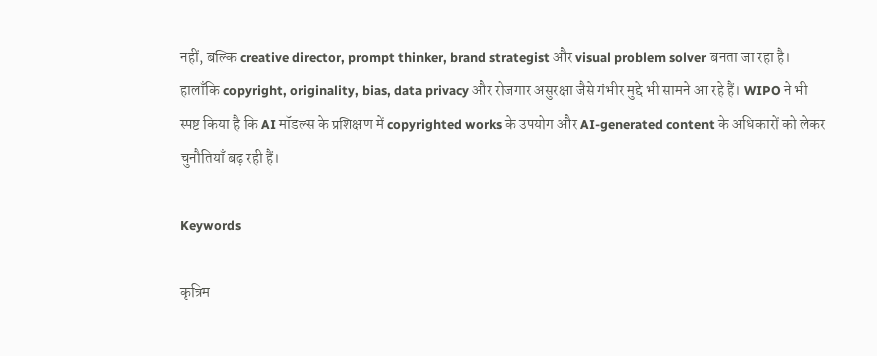नहीं, बल्कि creative director, prompt thinker, brand strategist और visual problem solver बनता जा रहा है। हालाँकि copyright, originality, bias, data privacy और रोजगार असुरक्षा जैसे गंभीर मुद्दे भी सामने आ रहे हैं। WIPO ने भी स्पष्ट किया है कि AI मॉडल्स के प्रशिक्षण में copyrighted works के उपयोग और AI-generated content के अधिकारों को लेकर चुनौतियाँ बढ़ रही हैं।

Keywords

कृत्रिम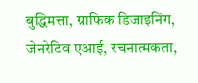बुद्धिमत्ता, ग्राफिक डिजाइनिंग, जेनरेटिव एआई, रचनात्मकता,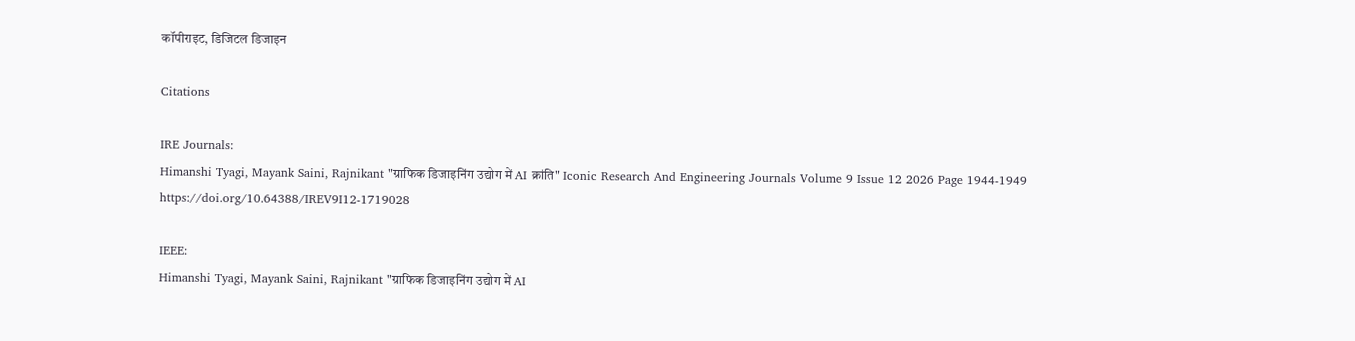कॉपीराइट, डिजिटल डिजाइन

Citations

IRE Journals:
Himanshi Tyagi, Mayank Saini, Rajnikant "ग्राफिक डिजाइनिंग उद्योग में AI क्रांति" Iconic Research And Engineering Journals Volume 9 Issue 12 2026 Page 1944-1949 https://doi.org/10.64388/IREV9I12-1719028

IEEE:
Himanshi Tyagi, Mayank Saini, Rajnikant "ग्राफिक डिजाइनिंग उद्योग में AI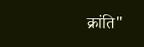क्रांति"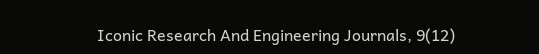Iconic Research And Engineering Journals, 9(12)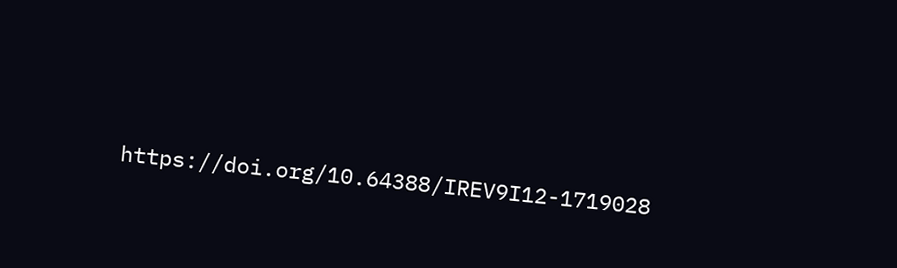https://doi.org/10.64388/IREV9I12-1719028